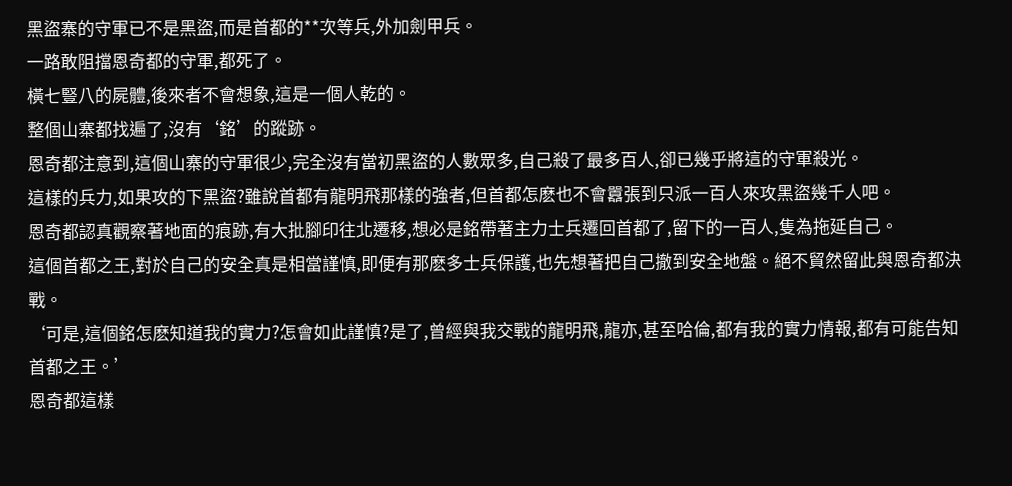黑盜寨的守軍已不是黑盜,而是首都的**次等兵,外加劍甲兵。
一路敢阻擋恩奇都的守軍,都死了。
橫七豎八的屍體,後來者不會想象,這是一個人乾的。
整個山寨都找遍了,沒有‘銘’的蹤跡。
恩奇都注意到,這個山寨的守軍很少,完全沒有當初黑盜的人數眾多,自己殺了最多百人,卻已幾乎將這的守軍殺光。
這樣的兵力,如果攻的下黑盜?雖說首都有龍明飛那樣的強者,但首都怎麽也不會囂張到只派一百人來攻黑盜幾千人吧。
恩奇都認真觀察著地面的痕跡,有大批腳印往北遷移,想必是銘帶著主力士兵遷回首都了,留下的一百人,隻為拖延自己。
這個首都之王,對於自己的安全真是相當謹慎,即便有那麽多士兵保護,也先想著把自己撤到安全地盤。絕不貿然留此與恩奇都決戰。
‘可是,這個銘怎麽知道我的實力?怎會如此謹慎?是了,曾經與我交戰的龍明飛,龍亦,甚至哈倫,都有我的實力情報,都有可能告知首都之王。’
恩奇都這樣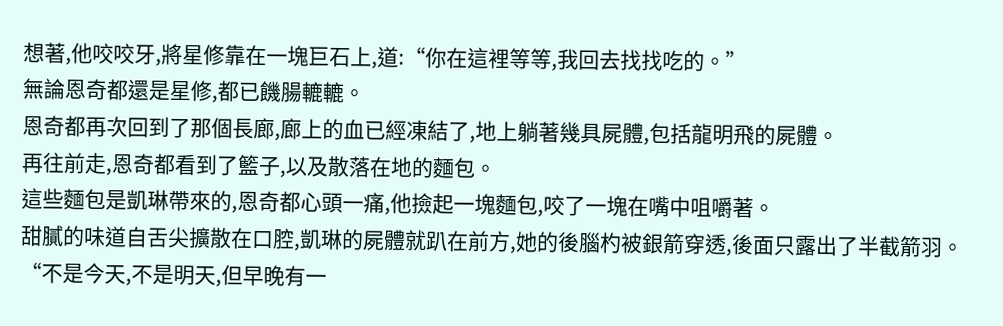想著,他咬咬牙,將星修靠在一塊巨石上,道:“你在這裡等等,我回去找找吃的。”
無論恩奇都還是星修,都已饑腸轆轆。
恩奇都再次回到了那個長廊,廊上的血已經凍結了,地上躺著幾具屍體,包括龍明飛的屍體。
再往前走,恩奇都看到了籃子,以及散落在地的麵包。
這些麵包是凱琳帶來的,恩奇都心頭一痛,他撿起一塊麵包,咬了一塊在嘴中咀嚼著。
甜膩的味道自舌尖擴散在口腔,凱琳的屍體就趴在前方,她的後腦杓被銀箭穿透,後面只露出了半截箭羽。
“不是今天,不是明天,但早晚有一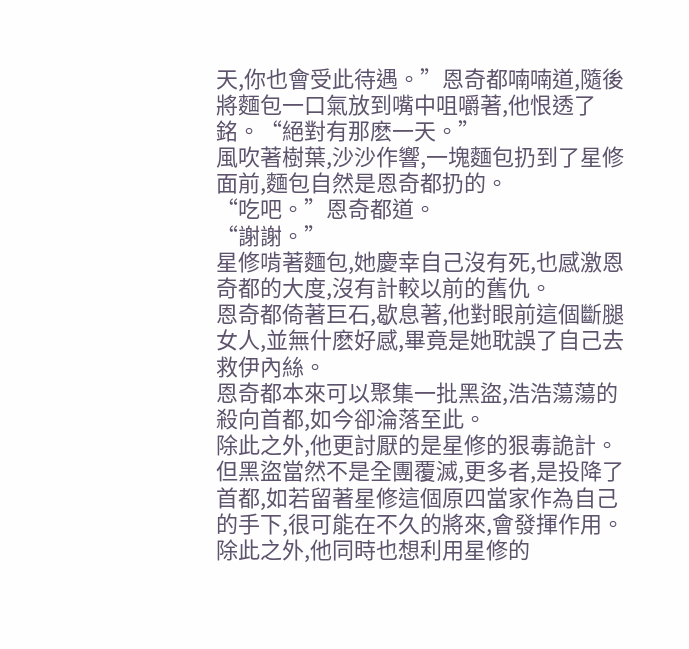天,你也會受此待遇。”恩奇都喃喃道,隨後將麵包一口氣放到嘴中咀嚼著,他恨透了銘。“絕對有那麽一天。”
風吹著樹葉,沙沙作響,一塊麵包扔到了星修面前,麵包自然是恩奇都扔的。
“吃吧。”恩奇都道。
“謝謝。”
星修啃著麵包,她慶幸自己沒有死,也感激恩奇都的大度,沒有計較以前的舊仇。
恩奇都倚著巨石,歇息著,他對眼前這個斷腿女人,並無什麽好感,畢竟是她耽誤了自己去救伊內絲。
恩奇都本來可以聚集一批黑盜,浩浩蕩蕩的殺向首都,如今卻淪落至此。
除此之外,他更討厭的是星修的狠毒詭計。
但黑盜當然不是全團覆滅,更多者,是投降了首都,如若留著星修這個原四當家作為自己的手下,很可能在不久的將來,會發揮作用。
除此之外,他同時也想利用星修的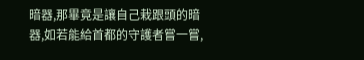暗器,那畢竟是讓自己栽跟頭的暗器,如若能給首都的守護者嘗一嘗,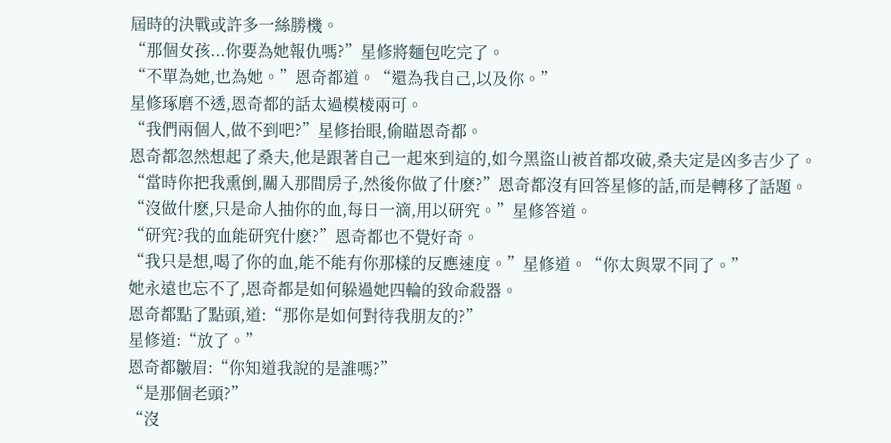屆時的決戰或許多一絲勝機。
“那個女孩...你要為她報仇嗎?”星修將麵包吃完了。
“不單為她,也為她。”恩奇都道。“還為我自己,以及你。”
星修琢磨不透,恩奇都的話太過模棱兩可。
“我們兩個人,做不到吧?”星修抬眼,偷瞄恩奇都。
恩奇都忽然想起了桑夫,他是跟著自己一起來到這的,如今黑盜山被首都攻破,桑夫定是凶多吉少了。
“當時你把我熏倒,關入那間房子,然後你做了什麽?”恩奇都沒有回答星修的話,而是轉移了話題。
“沒做什麽,只是命人抽你的血,每日一滴,用以研究。”星修答道。
“研究?我的血能研究什麽?”恩奇都也不覺好奇。
“我只是想,喝了你的血,能不能有你那樣的反應速度。”星修道。“你太與眾不同了。”
她永遠也忘不了,恩奇都是如何躲過她四輪的致命殺器。
恩奇都點了點頭,道:“那你是如何對待我朋友的?”
星修道:“放了。”
恩奇都皺眉:“你知道我說的是誰嗎?”
“是那個老頭?”
“沒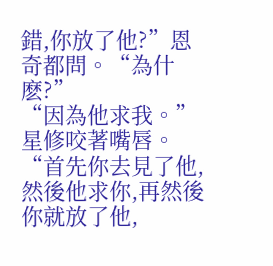錯,你放了他?”恩奇都問。“為什麽?”
“因為他求我。”星修咬著嘴唇。
“首先你去見了他,然後他求你,再然後你就放了他,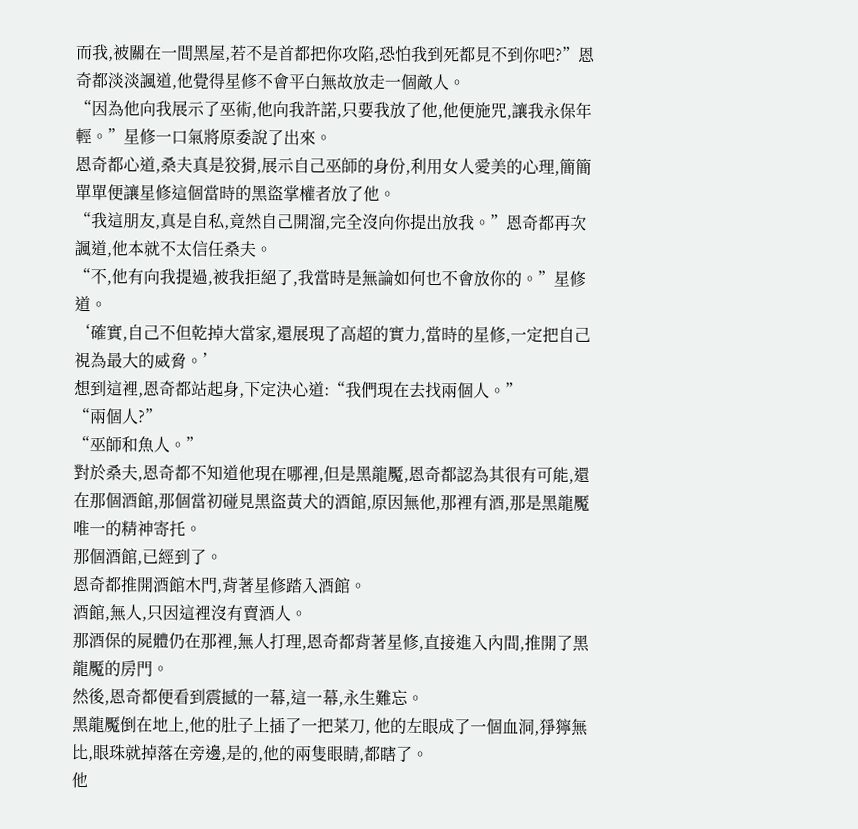而我,被關在一間黑屋,若不是首都把你攻陷,恐怕我到死都見不到你吧?”恩奇都淡淡諷道,他覺得星修不會平白無故放走一個敵人。
“因為他向我展示了巫術,他向我許諾,只要我放了他,他便施咒,讓我永保年輕。”星修一口氣將原委說了出來。
恩奇都心道,桑夫真是狡猾,展示自己巫師的身份,利用女人愛美的心理,簡簡單單便讓星修這個當時的黑盜掌權者放了他。
“我這朋友,真是自私,竟然自己開溜,完全沒向你提出放我。”恩奇都再次諷道,他本就不太信任桑夫。
“不,他有向我提過,被我拒絕了,我當時是無論如何也不會放你的。”星修道。
‘確實,自己不但乾掉大當家,還展現了高超的實力,當時的星修,一定把自己視為最大的威脅。’
想到這裡,恩奇都站起身,下定決心道:“我們現在去找兩個人。”
“兩個人?”
“巫師和魚人。”
對於桑夫,恩奇都不知道他現在哪裡,但是黑龍魘,恩奇都認為其很有可能,還在那個酒館,那個當初碰見黑盜黃犬的酒館,原因無他,那裡有酒,那是黑龍魘唯一的精神寄托。
那個酒館,已經到了。
恩奇都推開酒館木門,背著星修踏入酒館。
酒館,無人,只因這裡沒有賣酒人。
那酒保的屍體仍在那裡,無人打理,恩奇都背著星修,直接進入內間,推開了黑龍魘的房門。
然後,恩奇都便看到震撼的一幕,這一幕,永生難忘。
黑龍魘倒在地上,他的肚子上插了一把菜刀, 他的左眼成了一個血洞,猙獰無比,眼珠就掉落在旁邊,是的,他的兩隻眼睛,都瞎了。
他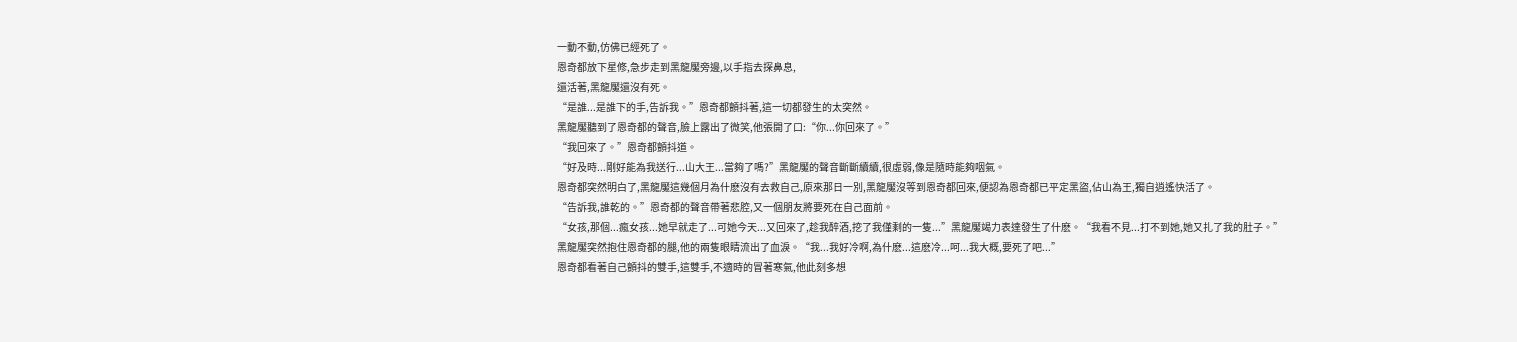一動不動,仿佛已經死了。
恩奇都放下星修,急步走到黑龍魘旁邊,以手指去探鼻息,
還活著,黑龍魘還沒有死。
“是誰...是誰下的手,告訴我。”恩奇都顫抖著,這一切都發生的太突然。
黑龍魘聽到了恩奇都的聲音,臉上露出了微笑,他張開了口:“你...你回來了。”
“我回來了。”恩奇都顫抖道。
“好及時...剛好能為我送行...山大王...當夠了嗎?”黑龍魘的聲音斷斷續續,很虛弱,像是隨時能夠咽氣。
恩奇都突然明白了,黑龍魘這幾個月為什麽沒有去救自己,原來那日一別,黑龍魘沒等到恩奇都回來,便認為恩奇都已平定黑盜,佔山為王,獨自逍遙快活了。
“告訴我,誰乾的。”恩奇都的聲音帶著悲腔,又一個朋友將要死在自己面前。
“女孩,那個...瘋女孩...她早就走了...可她今天...又回來了,趁我醉酒,挖了我僅剩的一隻...”黑龍魘竭力表達發生了什麽。“我看不見...打不到她,她又扎了我的肚子。”
黑龍魘突然抱住恩奇都的腿,他的兩隻眼睛流出了血淚。“我...我好冷啊,為什麽...這麽冷...呵...我大概,要死了吧...”
恩奇都看著自己顫抖的雙手,這雙手,不適時的冒著寒氣,他此刻多想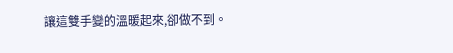讓這雙手變的溫暖起來,卻做不到。